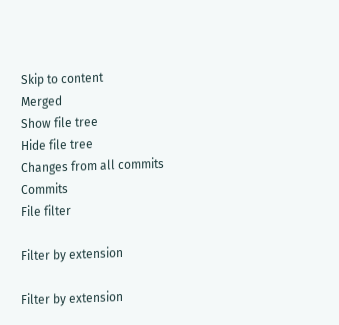Skip to content
Merged
Show file tree
Hide file tree
Changes from all commits
Commits
File filter

Filter by extension

Filter by extension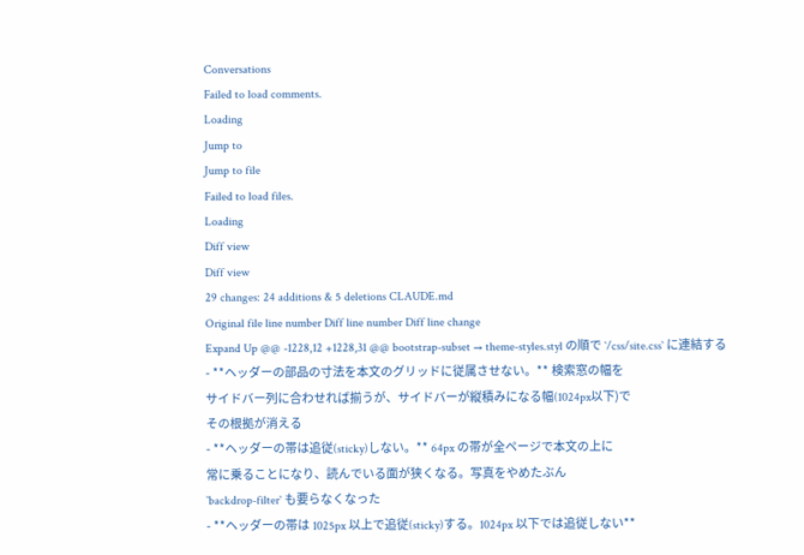Conversations
Failed to load comments.
Loading
Jump to
Jump to file
Failed to load files.
Loading
Diff view
Diff view
29 changes: 24 additions & 5 deletions CLAUDE.md
Original file line number Diff line number Diff line change
Expand Up @@ -1228,12 +1228,31 @@ bootstrap-subset → theme-styles.styl の順で `/css/site.css` に連結する
- **ヘッダーの部品の寸法を本文のグリッドに従属させない。** 検索窓の幅を
サイドバー列に合わせれば揃うが、サイドバーが縦積みになる幅(1024px以下)で
その根拠が消える
- **ヘッダーの帯は追従(sticky)しない。** 64px の帯が全ページで本文の上に
常に乗ることになり、読んでいる面が狭くなる。写真をやめたぶん
`backdrop-filter` も要らなくなった
- **ヘッダーの帯は 1025px 以上で追従(sticky)する。1024px 以下では追従しない**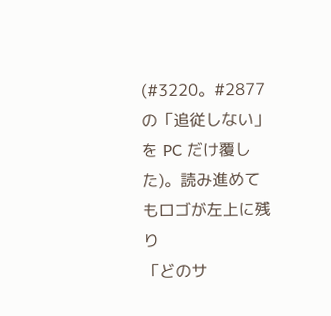(#3220。#2877 の「追従しない」を PC だけ覆した)。読み進めてもロゴが左上に残り
「どのサ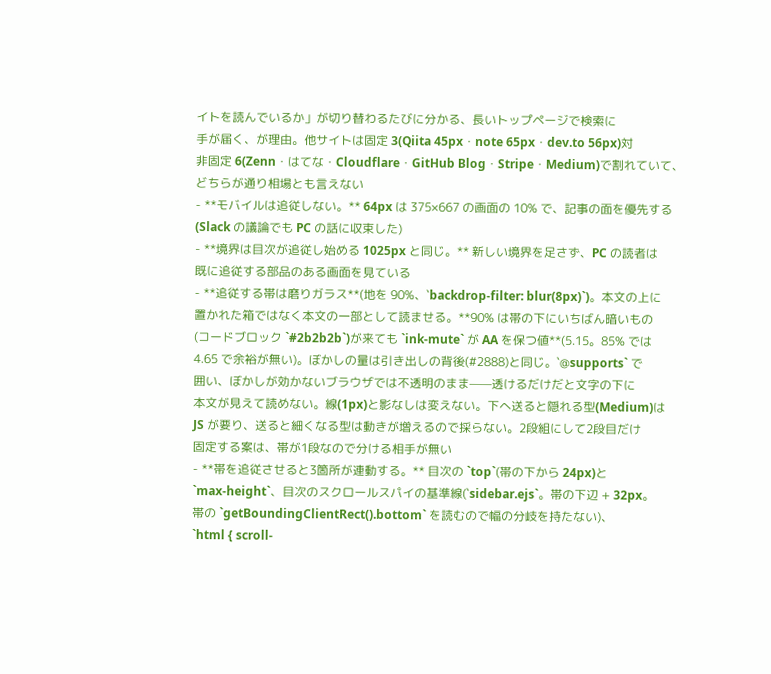イトを読んでいるか」が切り替わるたびに分かる、長いトップページで検索に
手が届く、が理由。他サイトは固定 3(Qiita 45px・note 65px・dev.to 56px)対
非固定 6(Zenn・はてな・Cloudflare・GitHub Blog・Stripe・Medium)で割れていて、
どちらが通り相場とも言えない
- **モバイルは追従しない。** 64px は 375×667 の画面の 10% で、記事の面を優先する
(Slack の議論でも PC の話に収束した)
- **境界は目次が追従し始める 1025px と同じ。** 新しい境界を足さず、PC の読者は
既に追従する部品のある画面を見ている
- **追従する帯は磨りガラス**(地を 90%、`backdrop-filter: blur(8px)`)。本文の上に
置かれた箱ではなく本文の一部として読ませる。**90% は帯の下にいちばん暗いもの
(コードブロック `#2b2b2b`)が来ても `ink-mute` が AA を保つ値**(5.15。85% では
4.65 で余裕が無い)。ぼかしの量は引き出しの背後(#2888)と同じ。`@supports` で
囲い、ぼかしが効かないブラウザでは不透明のまま——透けるだけだと文字の下に
本文が見えて読めない。線(1px)と影なしは変えない。下へ送ると隠れる型(Medium)は
JS が要り、送ると細くなる型は動きが増えるので採らない。2段組にして2段目だけ
固定する案は、帯が1段なので分ける相手が無い
- **帯を追従させると3箇所が連動する。** 目次の `top`(帯の下から 24px)と
`max-height`、目次のスクロールスパイの基準線(`sidebar.ejs`。帯の下辺 + 32px。
帯の `getBoundingClientRect().bottom` を読むので幅の分岐を持たない)、
`html { scroll-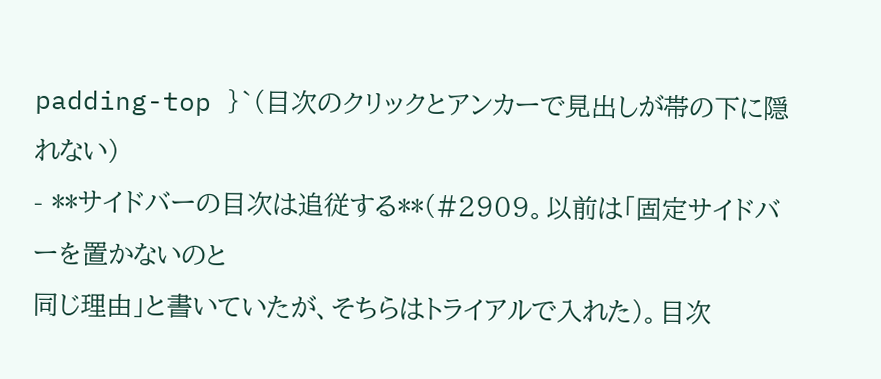padding-top }`(目次のクリックとアンカーで見出しが帯の下に隠れない)
- **サイドバーの目次は追従する**(#2909。以前は「固定サイドバーを置かないのと
同じ理由」と書いていたが、そちらはトライアルで入れた)。目次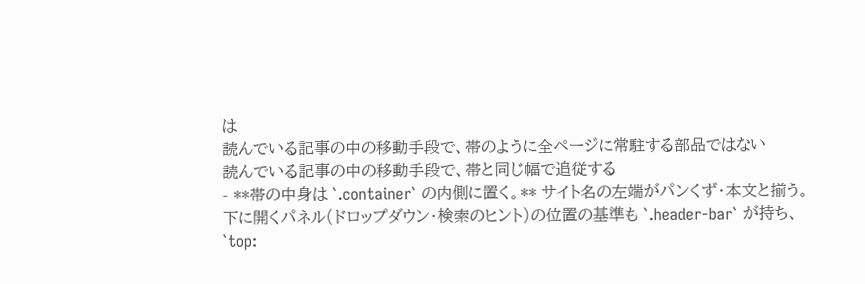は
読んでいる記事の中の移動手段で、帯のように全ページに常駐する部品ではない
読んでいる記事の中の移動手段で、帯と同じ幅で追従する
- **帯の中身は `.container` の内側に置く。** サイト名の左端がパンくず・本文と揃う。
下に開くパネル(ドロップダウン・検索のヒント)の位置の基準も `.header-bar` が持ち、
`top: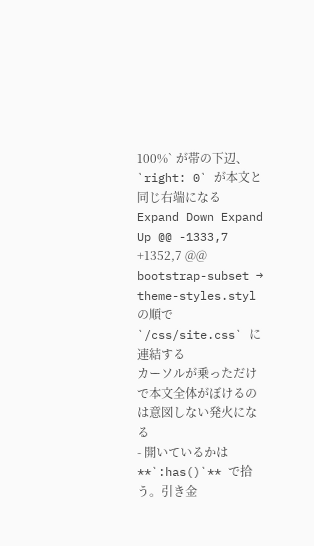100%` が帯の下辺、`right: 0` が本文と同じ右端になる
Expand Down Expand Up @@ -1333,7 +1352,7 @@ bootstrap-subset → theme-styles.styl の順で `/css/site.css` に連結する
カーソルが乗っただけで本文全体がぼけるのは意図しない発火になる
- 開いているかは **`:has()`** で拾う。引き金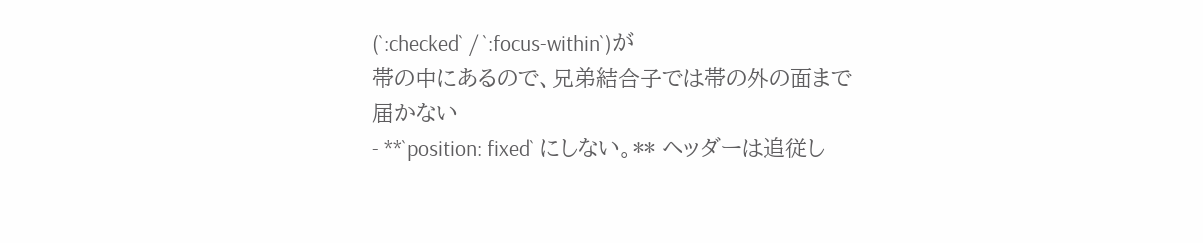(`:checked` / `:focus-within`)が
帯の中にあるので、兄弟結合子では帯の外の面まで届かない
- **`position: fixed` にしない。** ヘッダーは追従し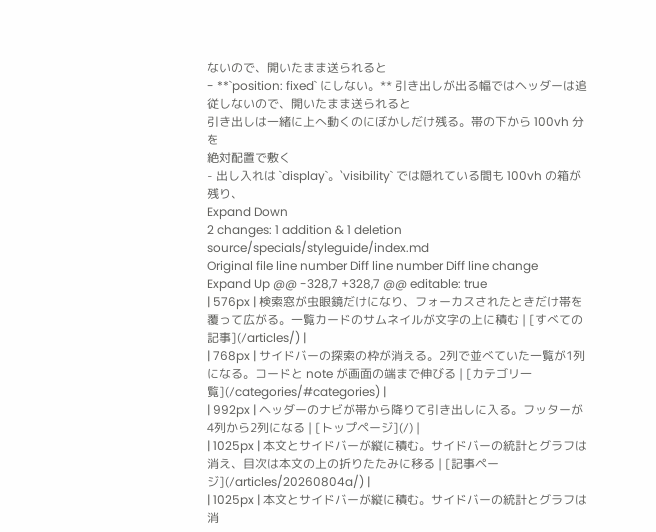ないので、開いたまま送られると
- **`position: fixed` にしない。** 引き出しが出る幅ではヘッダーは追従しないので、開いたまま送られると
引き出しは一緒に上へ動くのにぼかしだけ残る。帯の下から 100vh 分を
絶対配置で敷く
- 出し入れは `display`。`visibility` では隠れている間も 100vh の箱が残り、
Expand Down
2 changes: 1 addition & 1 deletion source/specials/styleguide/index.md
Original file line number Diff line number Diff line change
Expand Up @@ -328,7 +328,7 @@ editable: true
| 576px | 検索窓が虫眼鏡だけになり、フォーカスされたときだけ帯を覆って広がる。一覧カードのサムネイルが文字の上に積む | [すべての記事](/articles/) |
| 768px | サイドバーの探索の枠が消える。2列で並べていた一覧が1列になる。コードと note が画面の端まで伸びる | [カテゴリ一覧](/categories/#categories) |
| 992px | ヘッダーのナビが帯から降りて引き出しに入る。フッターが4列から2列になる | [トップページ](/) |
| 1025px | 本文とサイドバーが縦に積む。サイドバーの統計とグラフは消え、目次は本文の上の折りたたみに移る | [記事ページ](/articles/20260804a/) |
| 1025px | 本文とサイドバーが縦に積む。サイドバーの統計とグラフは消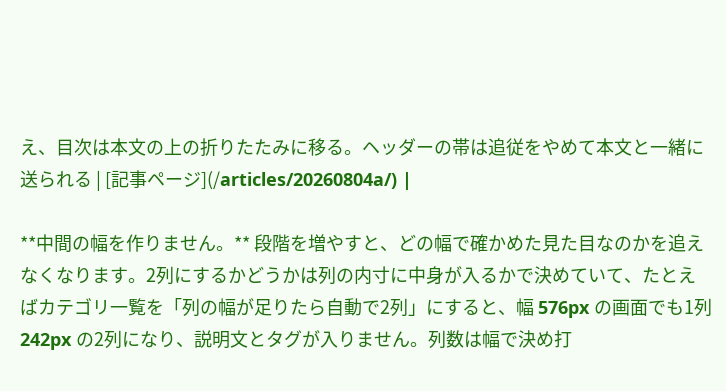え、目次は本文の上の折りたたみに移る。ヘッダーの帯は追従をやめて本文と一緒に送られる | [記事ページ](/articles/20260804a/) |

**中間の幅を作りません。** 段階を増やすと、どの幅で確かめた見た目なのかを追えなくなります。2列にするかどうかは列の内寸に中身が入るかで決めていて、たとえばカテゴリ一覧を「列の幅が足りたら自動で2列」にすると、幅 576px の画面でも1列 242px の2列になり、説明文とタグが入りません。列数は幅で決め打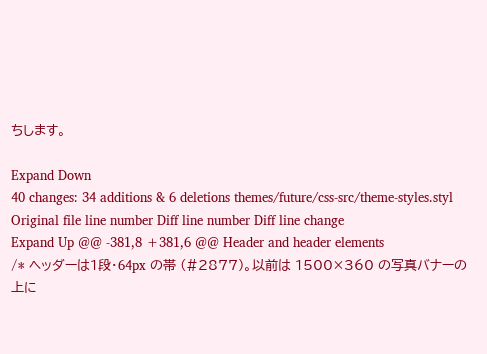ちします。

Expand Down
40 changes: 34 additions & 6 deletions themes/future/css-src/theme-styles.styl
Original file line number Diff line number Diff line change
Expand Up @@ -381,8 +381,6 @@ Header and header elements
/* ヘッダーは1段・64px の帯 (#2877)。以前は 1500×360 の写真バナーの上に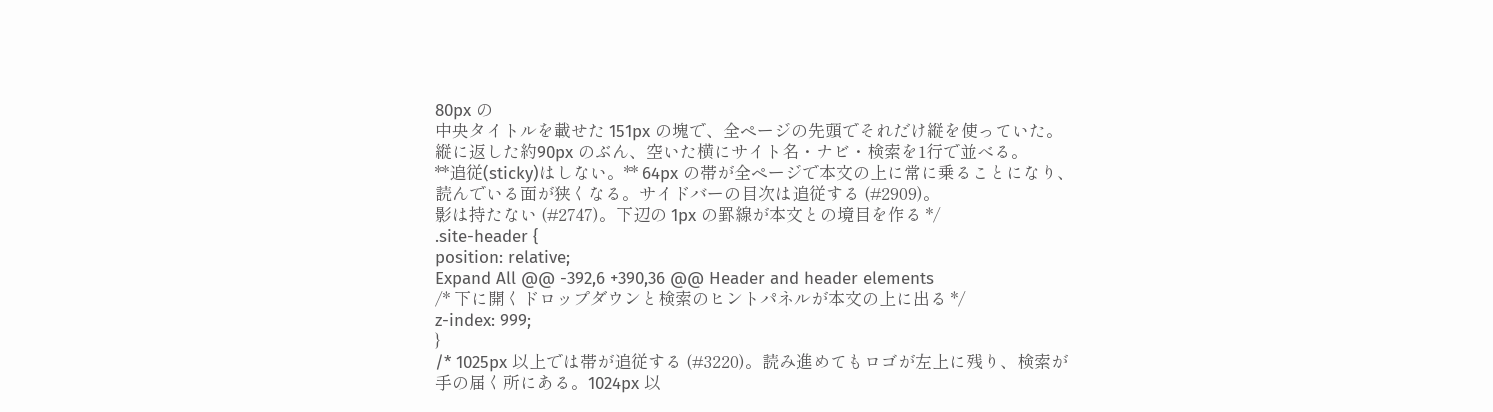80px の
中央タイトルを載せた 151px の塊で、全ページの先頭でそれだけ縦を使っていた。
縦に返した約90px のぶん、空いた横にサイト名・ナビ・検索を1行で並べる。
**追従(sticky)はしない。** 64px の帯が全ページで本文の上に常に乗ることになり、
読んでいる面が狭くなる。サイドバーの目次は追従する (#2909)。
影は持たない (#2747)。下辺の 1px の罫線が本文との境目を作る */
.site-header {
position: relative;
Expand All @@ -392,6 +390,36 @@ Header and header elements
/* 下に開くドロップダウンと検索のヒントパネルが本文の上に出る */
z-index: 999;
}
/* 1025px 以上では帯が追従する (#3220)。読み進めてもロゴが左上に残り、検索が
手の届く所にある。1024px 以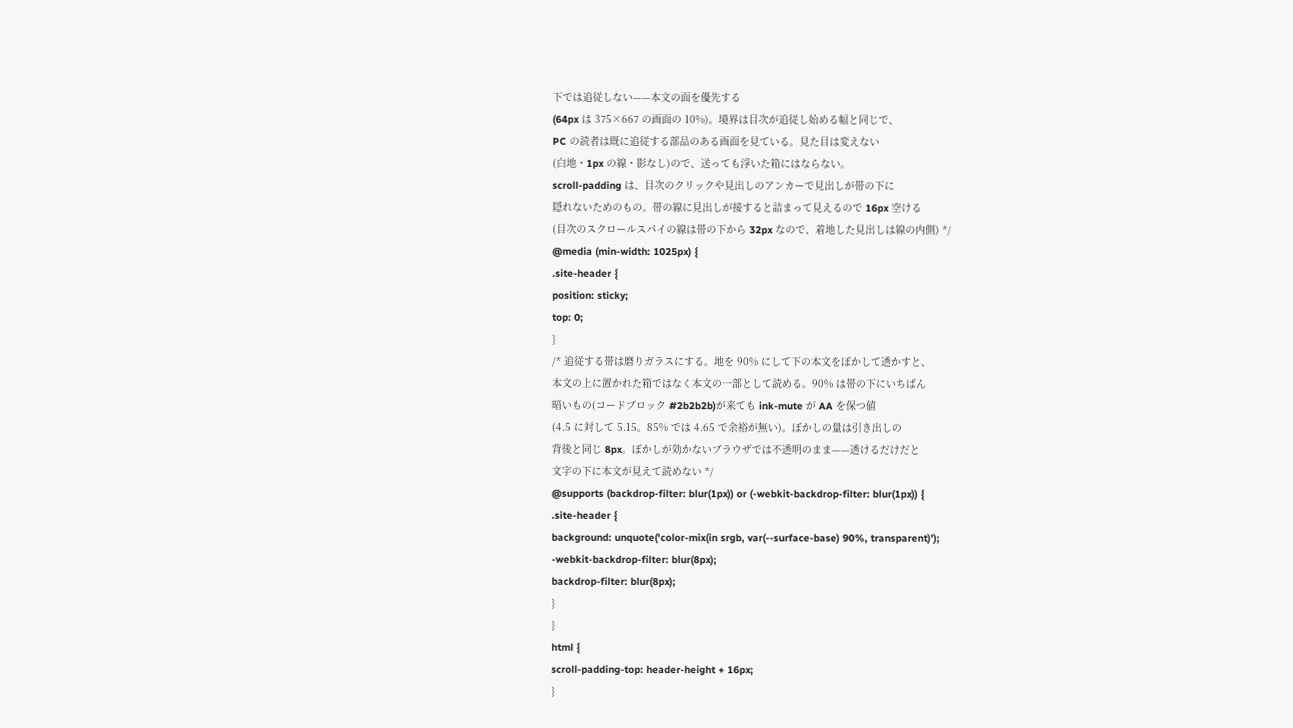下では追従しない——本文の面を優先する
(64px は 375×667 の画面の 10%)。境界は目次が追従し始める幅と同じで、
PC の読者は既に追従する部品のある画面を見ている。見た目は変えない
(白地・1px の線・影なし)ので、送っても浮いた箱にはならない。
scroll-padding は、目次のクリックや見出しのアンカーで見出しが帯の下に
隠れないためのもの。帯の線に見出しが接すると詰まって見えるので 16px 空ける
(目次のスクロールスパイの線は帯の下から 32px なので、着地した見出しは線の内側) */
@media (min-width: 1025px) {
.site-header {
position: sticky;
top: 0;
}
/* 追従する帯は磨りガラスにする。地を 90% にして下の本文をぼかして透かすと、
本文の上に置かれた箱ではなく本文の一部として読める。90% は帯の下にいちばん
暗いもの(コードブロック #2b2b2b)が来ても ink-mute が AA を保つ値
(4.5 に対して 5.15。85% では 4.65 で余裕が無い)。ぼかしの量は引き出しの
背後と同じ 8px。ぼかしが効かないブラウザでは不透明のまま——透けるだけだと
文字の下に本文が見えて読めない */
@supports (backdrop-filter: blur(1px)) or (-webkit-backdrop-filter: blur(1px)) {
.site-header {
background: unquote('color-mix(in srgb, var(--surface-base) 90%, transparent)');
-webkit-backdrop-filter: blur(8px);
backdrop-filter: blur(8px);
}
}
html {
scroll-padding-top: header-height + 16px;
}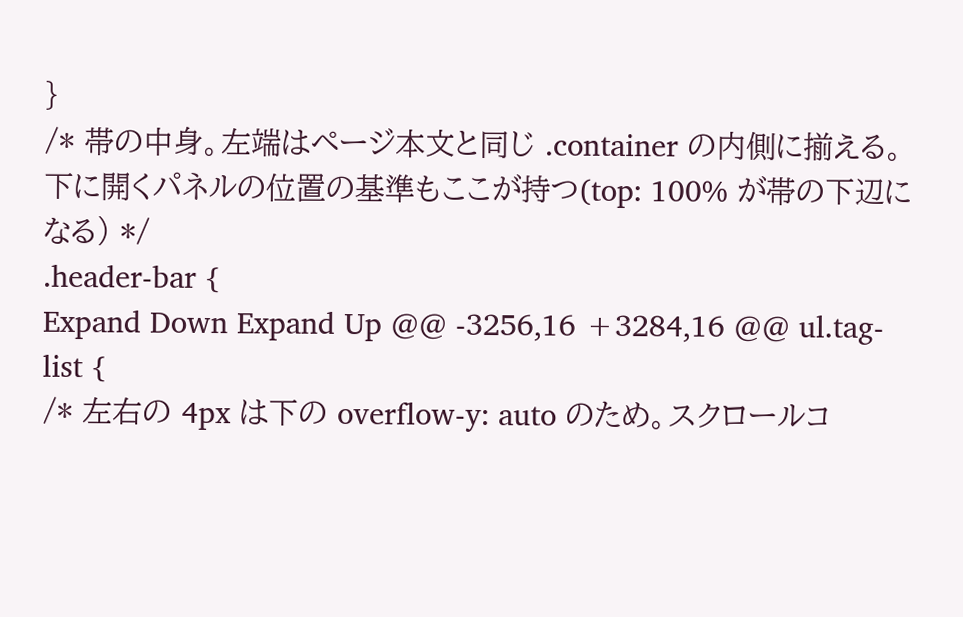}
/* 帯の中身。左端はページ本文と同じ .container の内側に揃える。
下に開くパネルの位置の基準もここが持つ(top: 100% が帯の下辺になる) */
.header-bar {
Expand Down Expand Up @@ -3256,16 +3284,16 @@ ul.tag-list {
/* 左右の 4px は下の overflow-y: auto のため。スクロールコ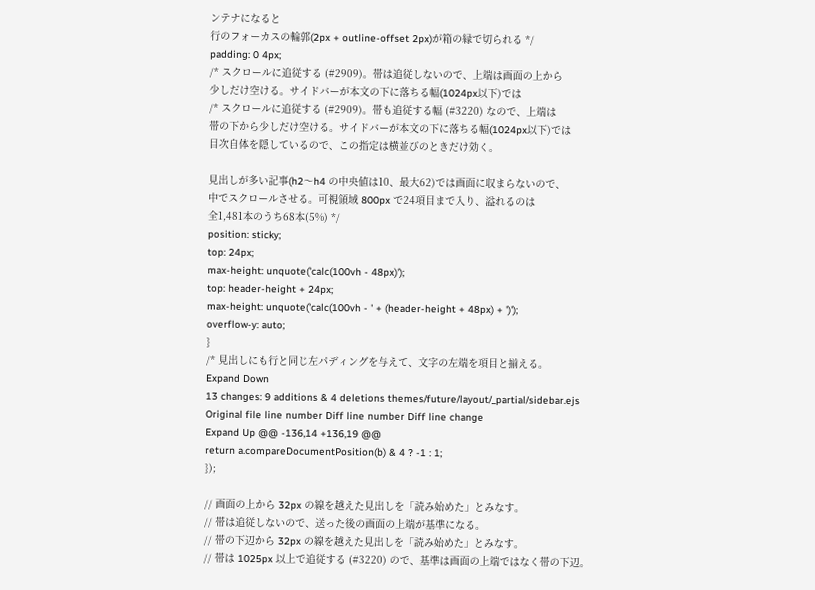ンテナになると
行のフォーカスの輪郭(2px + outline-offset 2px)が箱の縁で切られる */
padding: 0 4px;
/* スクロールに追従する (#2909)。帯は追従しないので、上端は画面の上から
少しだけ空ける。サイドバーが本文の下に落ちる幅(1024px以下)では
/* スクロールに追従する (#2909)。帯も追従する幅 (#3220) なので、上端は
帯の下から少しだけ空ける。サイドバーが本文の下に落ちる幅(1024px以下)では
目次自体を隠しているので、この指定は横並びのときだけ効く。

見出しが多い記事(h2〜h4 の中央値は10、最大62)では画面に収まらないので、
中でスクロールさせる。可視領域 800px で24項目まで入り、溢れるのは
全1,481本のうち68本(5%) */
position: sticky;
top: 24px;
max-height: unquote('calc(100vh - 48px)');
top: header-height + 24px;
max-height: unquote('calc(100vh - ' + (header-height + 48px) + ')');
overflow-y: auto;
}
/* 見出しにも行と同じ左パディングを与えて、文字の左端を項目と揃える。
Expand Down
13 changes: 9 additions & 4 deletions themes/future/layout/_partial/sidebar.ejs
Original file line number Diff line number Diff line change
Expand Up @@ -136,14 +136,19 @@
return a.compareDocumentPosition(b) & 4 ? -1 : 1;
});

// 画面の上から 32px の線を越えた見出しを「読み始めた」とみなす。
// 帯は追従しないので、送った後の画面の上端が基準になる。
// 帯の下辺から 32px の線を越えた見出しを「読み始めた」とみなす。
// 帯は 1025px 以上で追従する (#3220) ので、基準は画面の上端ではなく帯の下辺。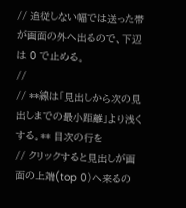// 追従しない幅では送った帯が画面の外へ出るので、下辺は 0 で止める。
//
// **線は「見出しから次の見出しまでの最小距離」より浅くする。** 目次の行を
// クリックすると見出しが画面の上端(top 0)へ来るの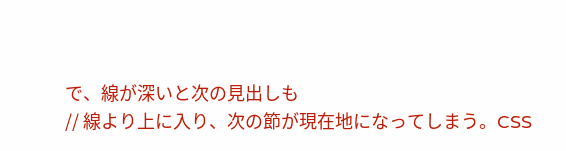で、線が深いと次の見出しも
// 線より上に入り、次の節が現在地になってしまう。CSS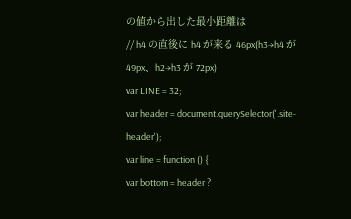の値から出した最小距離は
// h4 の直後に h4 が来る 46px(h3→h4 が 49px、h2→h3 が 72px)
var LINE = 32;
var header = document.querySelector('.site-header');
var line = function () {
var bottom = header ?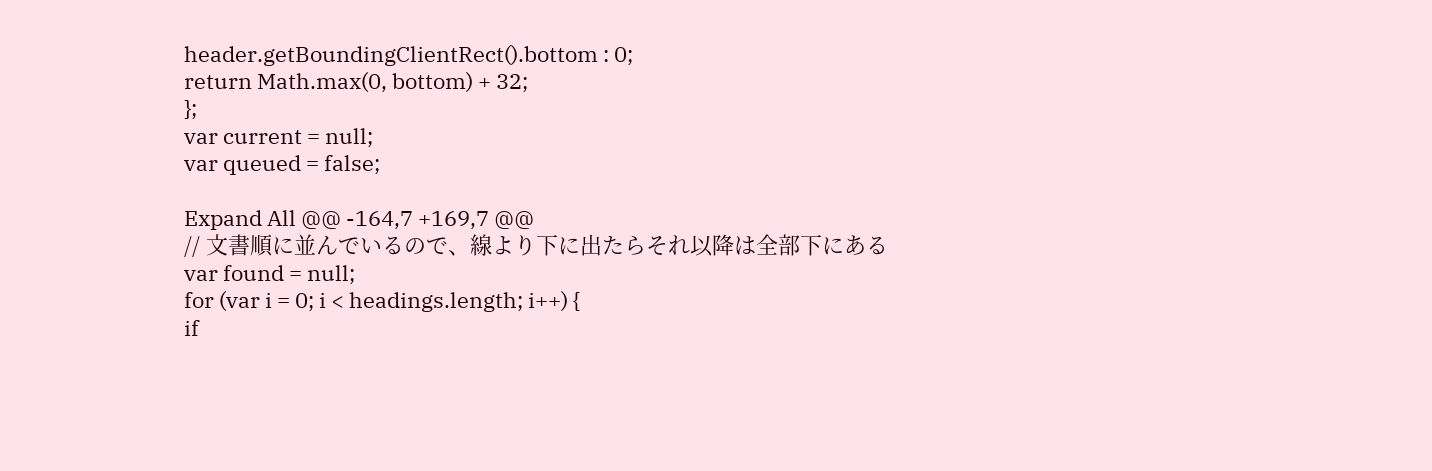header.getBoundingClientRect().bottom : 0;
return Math.max(0, bottom) + 32;
};
var current = null;
var queued = false;

Expand All @@ -164,7 +169,7 @@
// 文書順に並んでいるので、線より下に出たらそれ以降は全部下にある
var found = null;
for (var i = 0; i < headings.length; i++) {
if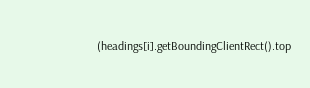(headings[i].getBoundingClientRect().top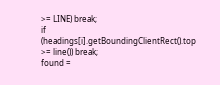>= LINE) break;
if (headings[i].getBoundingClientRect().top >= line()) break;
found =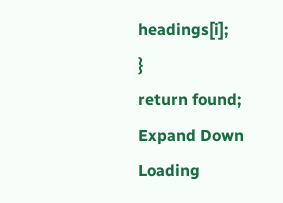headings[i];
}
return found;
Expand Down
Loading